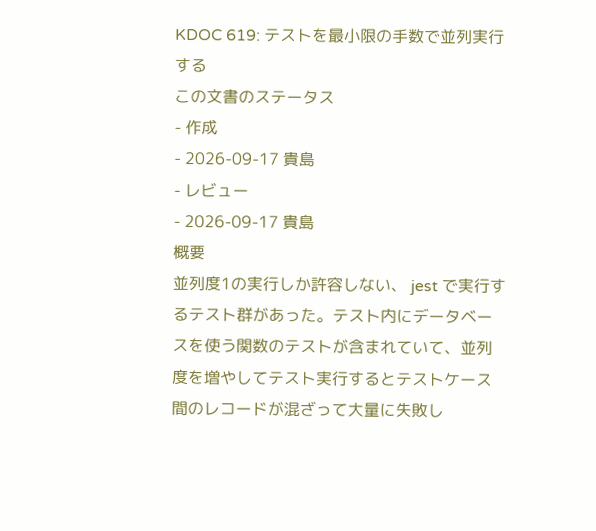KDOC 619: テストを最小限の手数で並列実行する
この文書のステータス
- 作成
- 2026-09-17 貴島
- レビュー
- 2026-09-17 貴島
概要
並列度1の実行しか許容しない、 jest で実行するテスト群があった。テスト内にデータベースを使う関数のテストが含まれていて、並列度を増やしてテスト実行するとテストケース間のレコードが混ざって大量に失敗し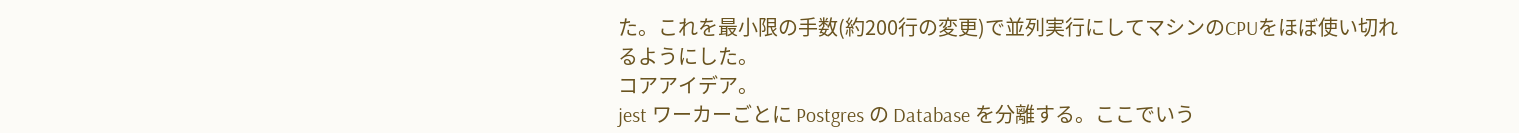た。これを最小限の手数(約200行の変更)で並列実行にしてマシンのCPUをほぼ使い切れるようにした。
コアアイデア。
jest ワーカーごとに Postgres の Database を分離する。ここでいう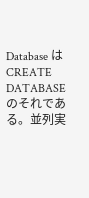Database は CREATE DATABASE のそれである。並列実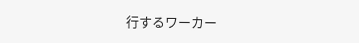行するワーカー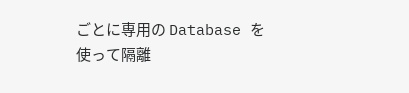ごとに専用の Database を使って隔離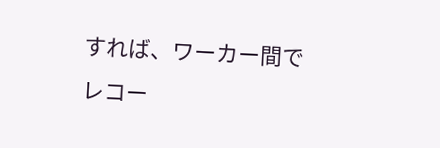すれば、ワーカー間でレコー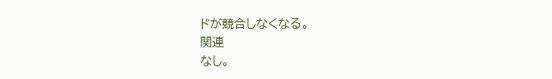ドが競合しなくなる。
関連
なし。